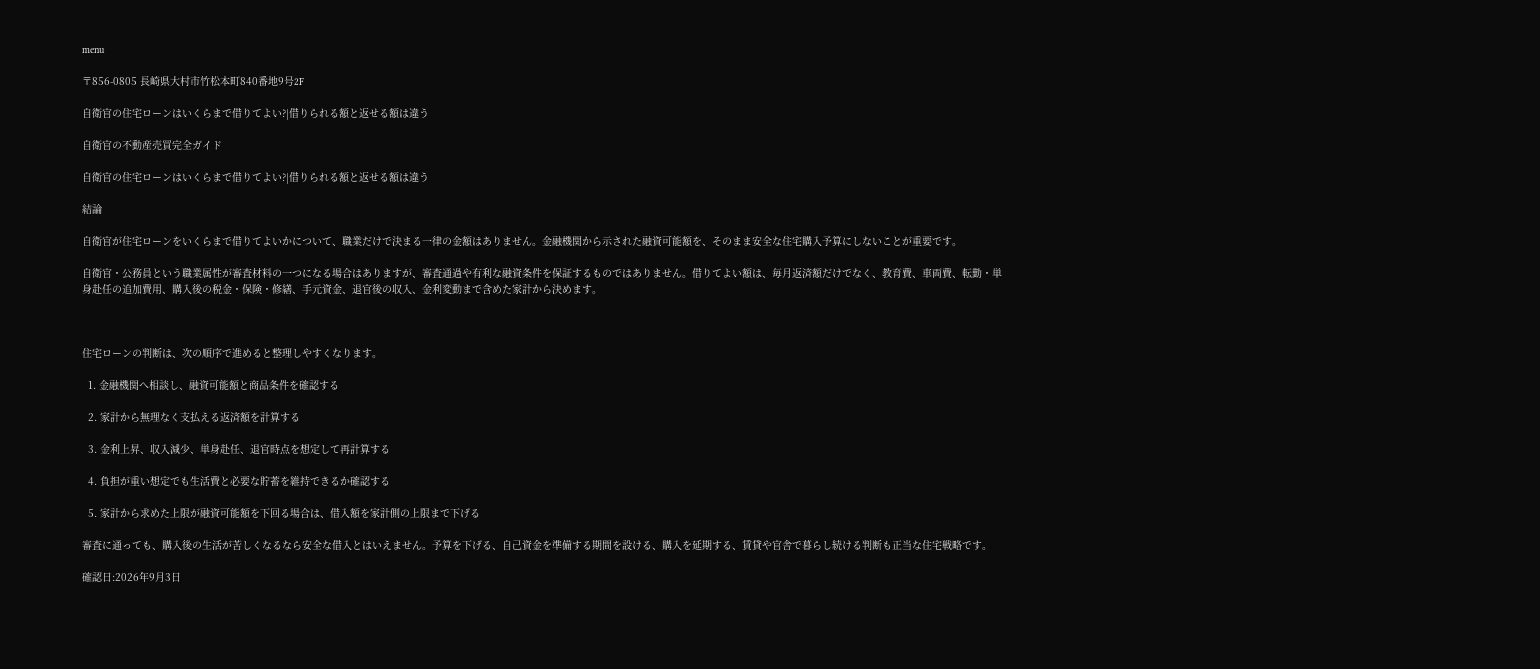menu

〒856-0805 長崎県大村市竹松本町840番地9号2F

自衛官の住宅ローンはいくらまで借りてよい?|借りられる額と返せる額は違う

自衛官の不動産売買完全ガイド

自衛官の住宅ローンはいくらまで借りてよい?|借りられる額と返せる額は違う

結論

自衛官が住宅ローンをいくらまで借りてよいかについて、職業だけで決まる一律の金額はありません。金融機関から示された融資可能額を、そのまま安全な住宅購入予算にしないことが重要です。

自衛官・公務員という職業属性が審査材料の一つになる場合はありますが、審査通過や有利な融資条件を保証するものではありません。借りてよい額は、毎月返済額だけでなく、教育費、車両費、転勤・単身赴任の追加費用、購入後の税金・保険・修繕、手元資金、退官後の収入、金利変動まで含めた家計から決めます。



住宅ローンの判断は、次の順序で進めると整理しやすくなります。

  1. 金融機関へ相談し、融資可能額と商品条件を確認する

  2. 家計から無理なく支払える返済額を計算する

  3. 金利上昇、収入減少、単身赴任、退官時点を想定して再計算する

  4. 負担が重い想定でも生活費と必要な貯蓄を維持できるか確認する

  5. 家計から求めた上限が融資可能額を下回る場合は、借入額を家計側の上限まで下げる

審査に通っても、購入後の生活が苦しくなるなら安全な借入とはいえません。予算を下げる、自己資金を準備する期間を設ける、購入を延期する、賃貸や官舎で暮らし続ける判断も正当な住宅戦略です。

確認日:2026年9月3日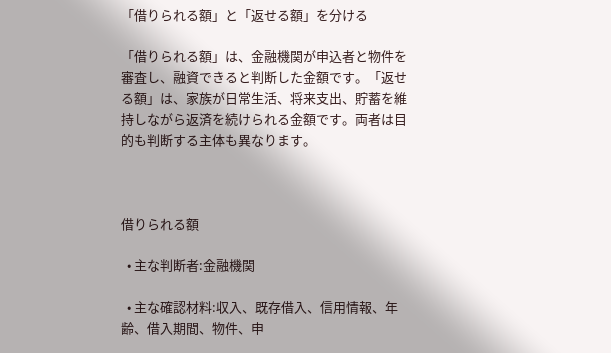「借りられる額」と「返せる額」を分ける

「借りられる額」は、金融機関が申込者と物件を審査し、融資できると判断した金額です。「返せる額」は、家族が日常生活、将来支出、貯蓄を維持しながら返済を続けられる金額です。両者は目的も判断する主体も異なります。



借りられる額

  • 主な判断者:金融機関

  • 主な確認材料:収入、既存借入、信用情報、年齢、借入期間、物件、申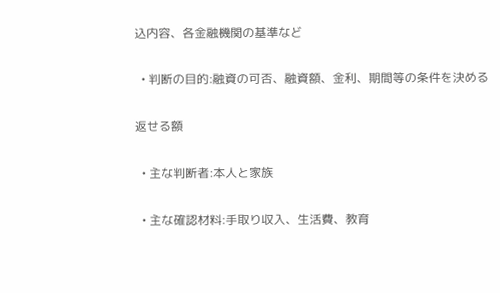込内容、各金融機関の基準など

  • 判断の目的:融資の可否、融資額、金利、期間等の条件を決める

返せる額

  • 主な判断者:本人と家族

  • 主な確認材料:手取り収入、生活費、教育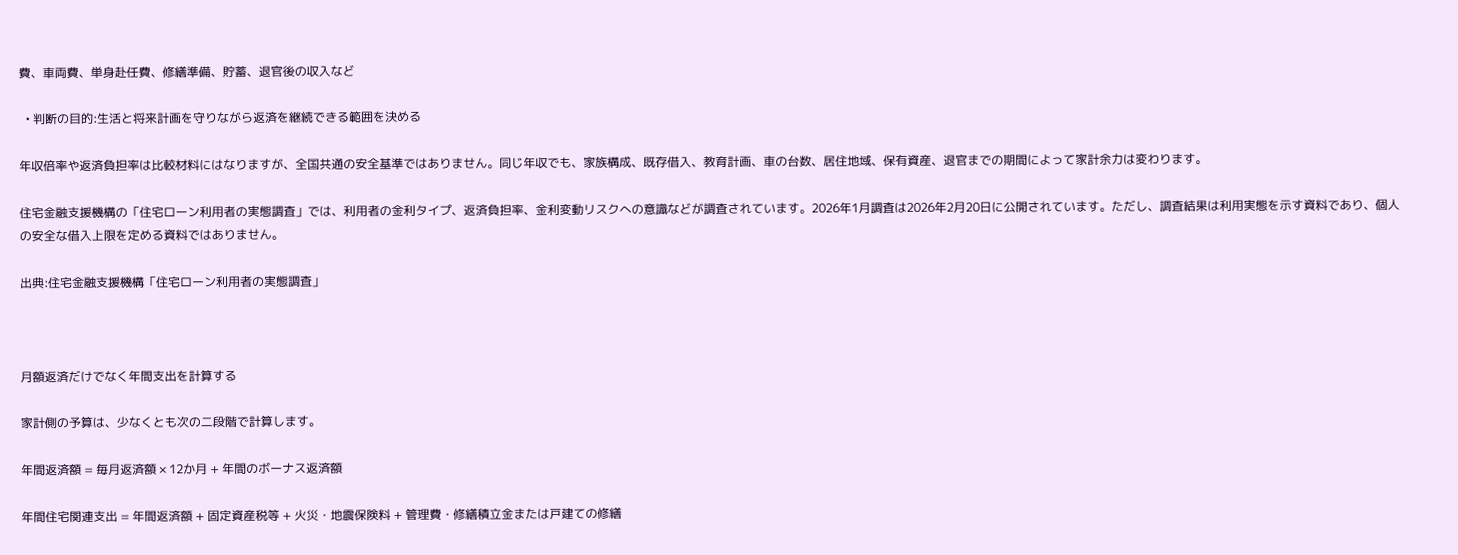費、車両費、単身赴任費、修繕準備、貯蓄、退官後の収入など

  • 判断の目的:生活と将来計画を守りながら返済を継続できる範囲を決める

年収倍率や返済負担率は比較材料にはなりますが、全国共通の安全基準ではありません。同じ年収でも、家族構成、既存借入、教育計画、車の台数、居住地域、保有資産、退官までの期間によって家計余力は変わります。

住宅金融支援機構の「住宅ローン利用者の実態調査」では、利用者の金利タイプ、返済負担率、金利変動リスクへの意識などが調査されています。2026年1月調査は2026年2月20日に公開されています。ただし、調査結果は利用実態を示す資料であり、個人の安全な借入上限を定める資料ではありません。

出典:住宅金融支援機構「住宅ローン利用者の実態調査」



月額返済だけでなく年間支出を計算する

家計側の予算は、少なくとも次の二段階で計算します。

年間返済額 = 毎月返済額 × 12か月 + 年間のボーナス返済額

年間住宅関連支出 = 年間返済額 + 固定資産税等 + 火災・地震保険料 + 管理費・修繕積立金または戸建ての修繕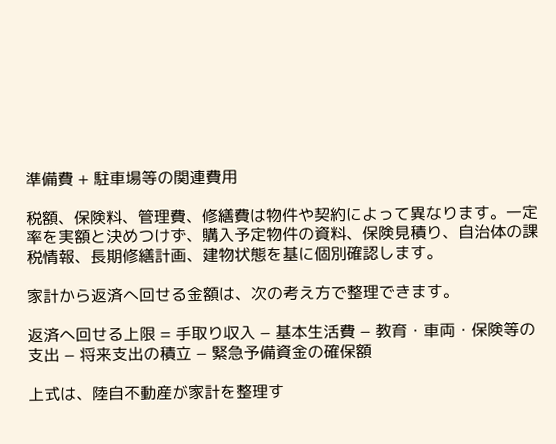準備費 + 駐車場等の関連費用

税額、保険料、管理費、修繕費は物件や契約によって異なります。一定率を実額と決めつけず、購入予定物件の資料、保険見積り、自治体の課税情報、長期修繕計画、建物状態を基に個別確認します。

家計から返済へ回せる金額は、次の考え方で整理できます。

返済へ回せる上限 = 手取り収入 − 基本生活費 − 教育・車両・保険等の支出 − 将来支出の積立 − 緊急予備資金の確保額

上式は、陸自不動産が家計を整理す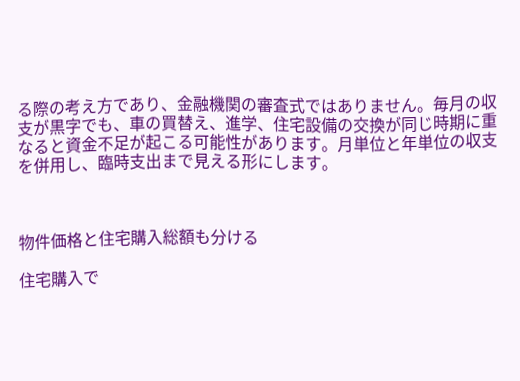る際の考え方であり、金融機関の審査式ではありません。毎月の収支が黒字でも、車の買替え、進学、住宅設備の交換が同じ時期に重なると資金不足が起こる可能性があります。月単位と年単位の収支を併用し、臨時支出まで見える形にします。



物件価格と住宅購入総額も分ける

住宅購入で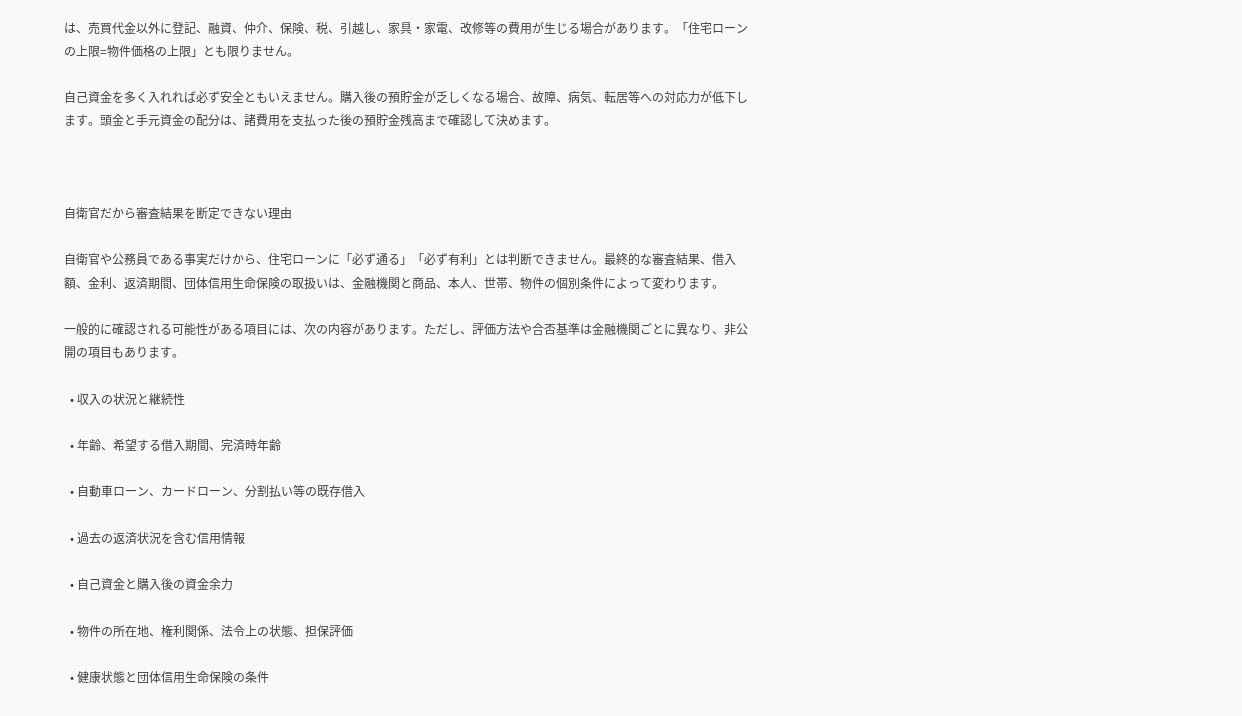は、売買代金以外に登記、融資、仲介、保険、税、引越し、家具・家電、改修等の費用が生じる場合があります。「住宅ローンの上限=物件価格の上限」とも限りません。

自己資金を多く入れれば必ず安全ともいえません。購入後の預貯金が乏しくなる場合、故障、病気、転居等への対応力が低下します。頭金と手元資金の配分は、諸費用を支払った後の預貯金残高まで確認して決めます。



自衛官だから審査結果を断定できない理由

自衛官や公務員である事実だけから、住宅ローンに「必ず通る」「必ず有利」とは判断できません。最終的な審査結果、借入額、金利、返済期間、団体信用生命保険の取扱いは、金融機関と商品、本人、世帯、物件の個別条件によって変わります。

一般的に確認される可能性がある項目には、次の内容があります。ただし、評価方法や合否基準は金融機関ごとに異なり、非公開の項目もあります。

  • 収入の状況と継続性

  • 年齢、希望する借入期間、完済時年齢

  • 自動車ローン、カードローン、分割払い等の既存借入

  • 過去の返済状況を含む信用情報

  • 自己資金と購入後の資金余力

  • 物件の所在地、権利関係、法令上の状態、担保評価

  • 健康状態と団体信用生命保険の条件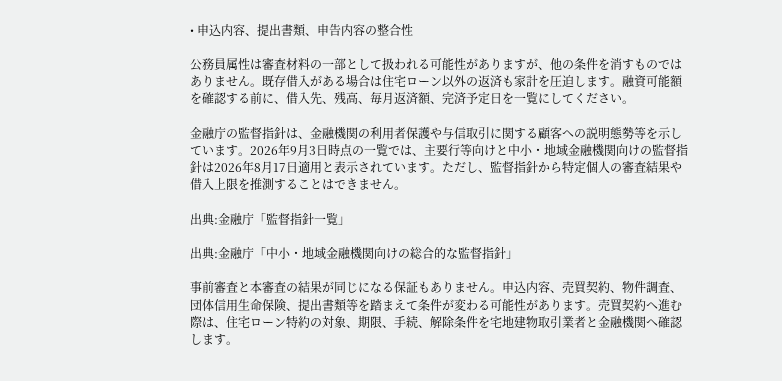• 申込内容、提出書類、申告内容の整合性

公務員属性は審査材料の一部として扱われる可能性がありますが、他の条件を消すものではありません。既存借入がある場合は住宅ローン以外の返済も家計を圧迫します。融資可能額を確認する前に、借入先、残高、毎月返済額、完済予定日を一覧にしてください。

金融庁の監督指針は、金融機関の利用者保護や与信取引に関する顧客への説明態勢等を示しています。2026年9月3日時点の一覧では、主要行等向けと中小・地域金融機関向けの監督指針は2026年8月17日適用と表示されています。ただし、監督指針から特定個人の審査結果や借入上限を推測することはできません。

出典:金融庁「監督指針一覧」

出典:金融庁「中小・地域金融機関向けの総合的な監督指針」

事前審査と本審査の結果が同じになる保証もありません。申込内容、売買契約、物件調査、団体信用生命保険、提出書類等を踏まえて条件が変わる可能性があります。売買契約へ進む際は、住宅ローン特約の対象、期限、手続、解除条件を宅地建物取引業者と金融機関へ確認します。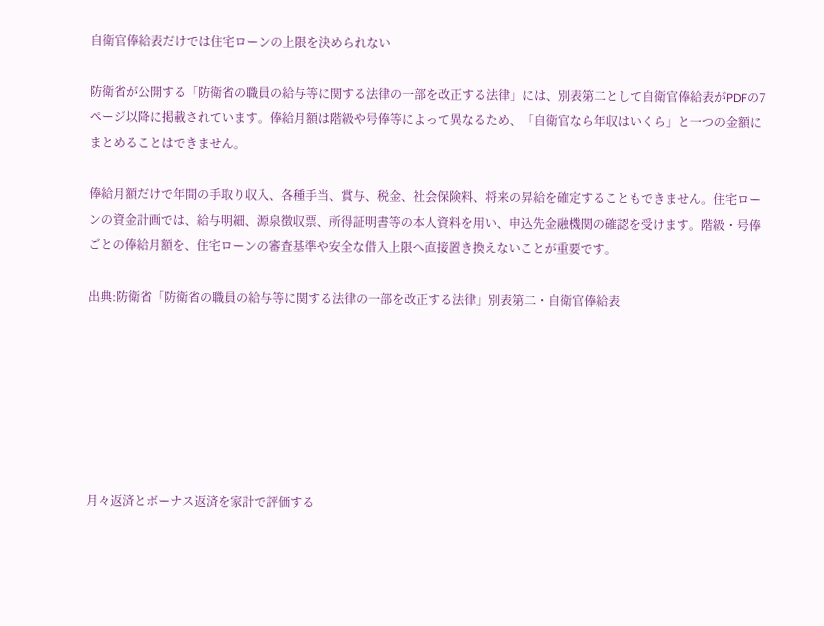自衛官俸給表だけでは住宅ローンの上限を決められない

防衛省が公開する「防衛省の職員の給与等に関する法律の一部を改正する法律」には、別表第二として自衛官俸給表がPDFの7ページ以降に掲載されています。俸給月額は階級や号俸等によって異なるため、「自衛官なら年収はいくら」と一つの金額にまとめることはできません。

俸給月額だけで年間の手取り収入、各種手当、賞与、税金、社会保険料、将来の昇給を確定することもできません。住宅ローンの資金計画では、給与明細、源泉徴収票、所得証明書等の本人資料を用い、申込先金融機関の確認を受けます。階級・号俸ごとの俸給月額を、住宅ローンの審査基準や安全な借入上限へ直接置き換えないことが重要です。

出典:防衛省「防衛省の職員の給与等に関する法律の一部を改正する法律」別表第二・自衛官俸給表







月々返済とボーナス返済を家計で評価する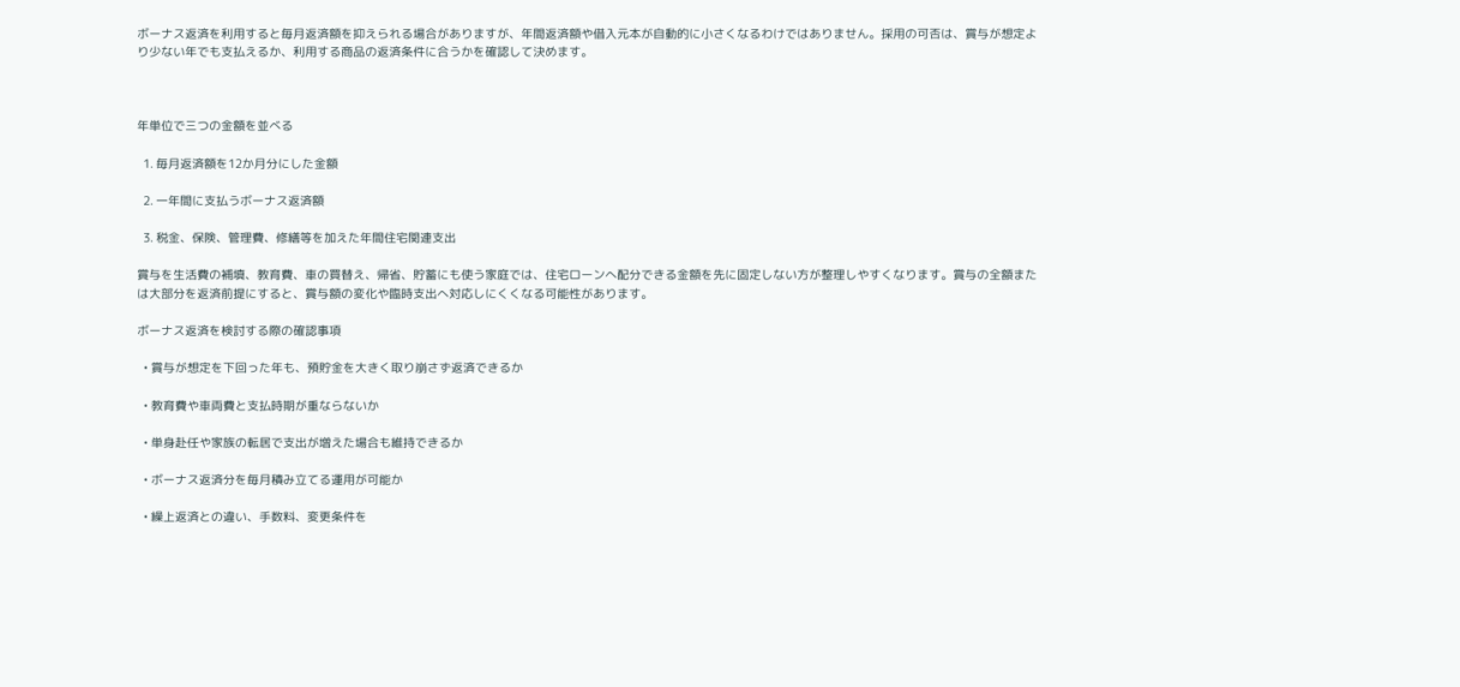ボーナス返済を利用すると毎月返済額を抑えられる場合がありますが、年間返済額や借入元本が自動的に小さくなるわけではありません。採用の可否は、賞与が想定より少ない年でも支払えるか、利用する商品の返済条件に合うかを確認して決めます。



年単位で三つの金額を並べる

  1. 毎月返済額を12か月分にした金額

  2. 一年間に支払うボーナス返済額

  3. 税金、保険、管理費、修繕等を加えた年間住宅関連支出

賞与を生活費の補填、教育費、車の買替え、帰省、貯蓄にも使う家庭では、住宅ローンへ配分できる金額を先に固定しない方が整理しやすくなります。賞与の全額または大部分を返済前提にすると、賞与額の変化や臨時支出へ対応しにくくなる可能性があります。

ボーナス返済を検討する際の確認事項

  • 賞与が想定を下回った年も、預貯金を大きく取り崩さず返済できるか

  • 教育費や車両費と支払時期が重ならないか

  • 単身赴任や家族の転居で支出が増えた場合も維持できるか

  • ボーナス返済分を毎月積み立てる運用が可能か

  • 繰上返済との違い、手数料、変更条件を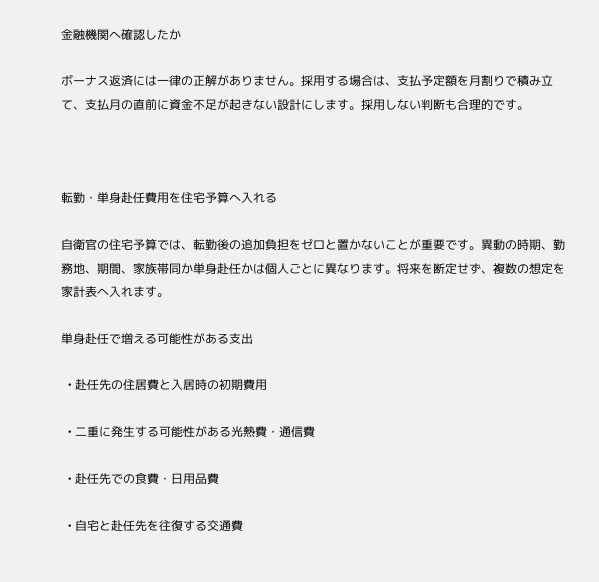金融機関へ確認したか

ボーナス返済には一律の正解がありません。採用する場合は、支払予定額を月割りで積み立て、支払月の直前に資金不足が起きない設計にします。採用しない判断も合理的です。



転勤・単身赴任費用を住宅予算へ入れる

自衛官の住宅予算では、転勤後の追加負担をゼロと置かないことが重要です。異動の時期、勤務地、期間、家族帯同か単身赴任かは個人ごとに異なります。将来を断定せず、複数の想定を家計表へ入れます。

単身赴任で増える可能性がある支出

  • 赴任先の住居費と入居時の初期費用

  • 二重に発生する可能性がある光熱費・通信費

  • 赴任先での食費・日用品費

  • 自宅と赴任先を往復する交通費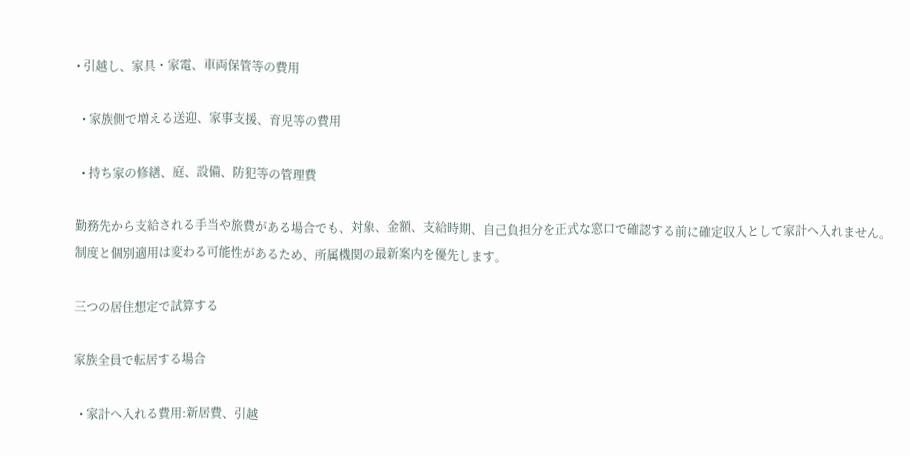• 引越し、家具・家電、車両保管等の費用

  • 家族側で増える送迎、家事支援、育児等の費用

  • 持ち家の修繕、庭、設備、防犯等の管理費

勤務先から支給される手当や旅費がある場合でも、対象、金額、支給時期、自己負担分を正式な窓口で確認する前に確定収入として家計へ入れません。制度と個別適用は変わる可能性があるため、所属機関の最新案内を優先します。

三つの居住想定で試算する

家族全員で転居する場合

  • 家計へ入れる費用:新居費、引越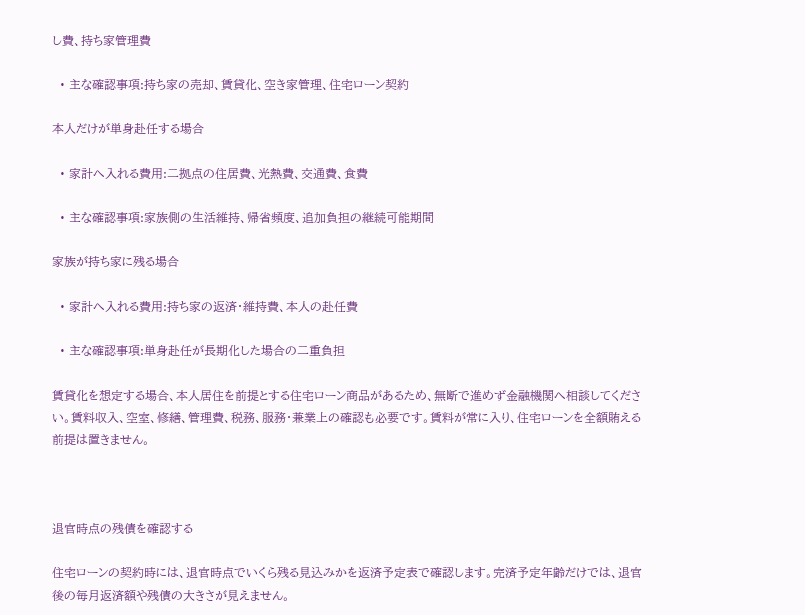し費、持ち家管理費

  • 主な確認事項:持ち家の売却、賃貸化、空き家管理、住宅ローン契約

本人だけが単身赴任する場合

  • 家計へ入れる費用:二拠点の住居費、光熱費、交通費、食費

  • 主な確認事項:家族側の生活維持、帰省頻度、追加負担の継続可能期間

家族が持ち家に残る場合

  • 家計へ入れる費用:持ち家の返済・維持費、本人の赴任費

  • 主な確認事項:単身赴任が長期化した場合の二重負担

賃貸化を想定する場合、本人居住を前提とする住宅ローン商品があるため、無断で進めず金融機関へ相談してください。賃料収入、空室、修繕、管理費、税務、服務・兼業上の確認も必要です。賃料が常に入り、住宅ローンを全額賄える前提は置きません。



退官時点の残債を確認する

住宅ローンの契約時には、退官時点でいくら残る見込みかを返済予定表で確認します。完済予定年齢だけでは、退官後の毎月返済額や残債の大きさが見えません。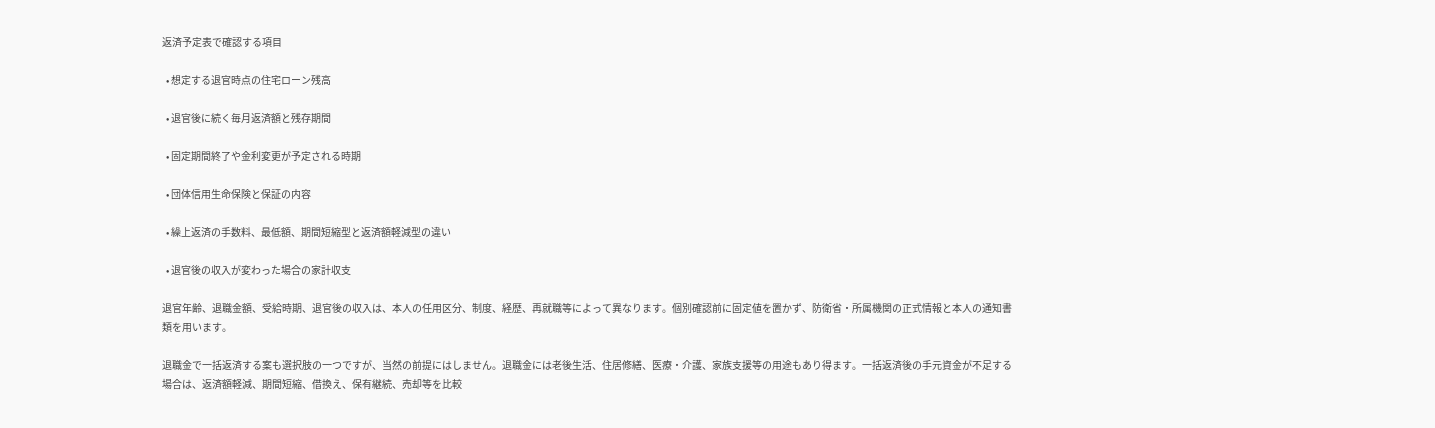返済予定表で確認する項目

  • 想定する退官時点の住宅ローン残高

  • 退官後に続く毎月返済額と残存期間

  • 固定期間終了や金利変更が予定される時期

  • 団体信用生命保険と保証の内容

  • 繰上返済の手数料、最低額、期間短縮型と返済額軽減型の違い

  • 退官後の収入が変わった場合の家計収支

退官年齢、退職金額、受給時期、退官後の収入は、本人の任用区分、制度、経歴、再就職等によって異なります。個別確認前に固定値を置かず、防衛省・所属機関の正式情報と本人の通知書類を用います。

退職金で一括返済する案も選択肢の一つですが、当然の前提にはしません。退職金には老後生活、住居修繕、医療・介護、家族支援等の用途もあり得ます。一括返済後の手元資金が不足する場合は、返済額軽減、期間短縮、借換え、保有継続、売却等を比較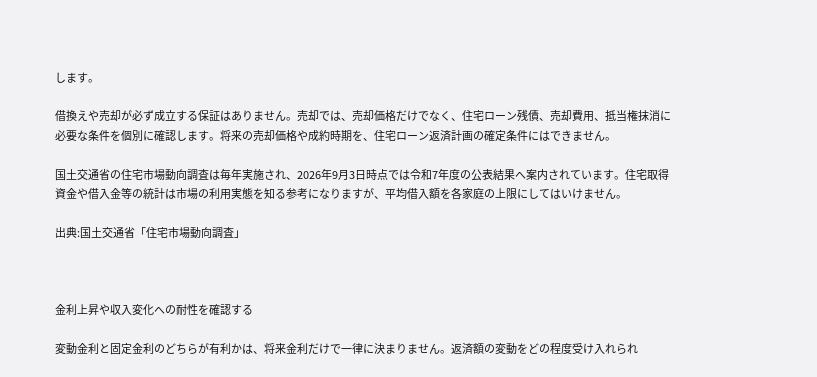します。

借換えや売却が必ず成立する保証はありません。売却では、売却価格だけでなく、住宅ローン残債、売却費用、抵当権抹消に必要な条件を個別に確認します。将来の売却価格や成約時期を、住宅ローン返済計画の確定条件にはできません。

国土交通省の住宅市場動向調査は毎年実施され、2026年9月3日時点では令和7年度の公表結果へ案内されています。住宅取得資金や借入金等の統計は市場の利用実態を知る参考になりますが、平均借入額を各家庭の上限にしてはいけません。

出典:国土交通省「住宅市場動向調査」



金利上昇や収入変化への耐性を確認する

変動金利と固定金利のどちらが有利かは、将来金利だけで一律に決まりません。返済額の変動をどの程度受け入れられ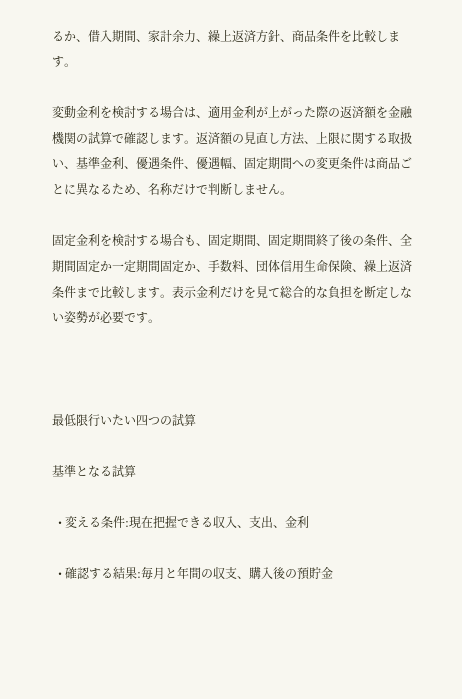るか、借入期間、家計余力、繰上返済方針、商品条件を比較します。

変動金利を検討する場合は、適用金利が上がった際の返済額を金融機関の試算で確認します。返済額の見直し方法、上限に関する取扱い、基準金利、優遇条件、優遇幅、固定期間への変更条件は商品ごとに異なるため、名称だけで判断しません。

固定金利を検討する場合も、固定期間、固定期間終了後の条件、全期間固定か一定期間固定か、手数料、団体信用生命保険、繰上返済条件まで比較します。表示金利だけを見て総合的な負担を断定しない姿勢が必要です。



最低限行いたい四つの試算

基準となる試算

  • 変える条件:現在把握できる収入、支出、金利

  • 確認する結果:毎月と年間の収支、購入後の預貯金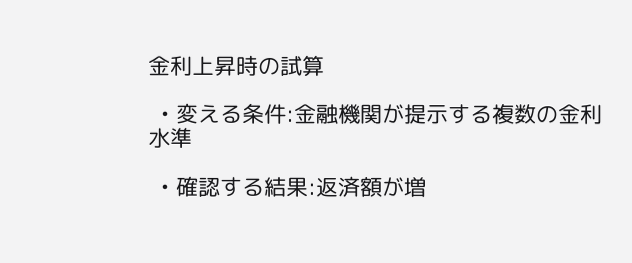金利上昇時の試算

  • 変える条件:金融機関が提示する複数の金利水準

  • 確認する結果:返済額が増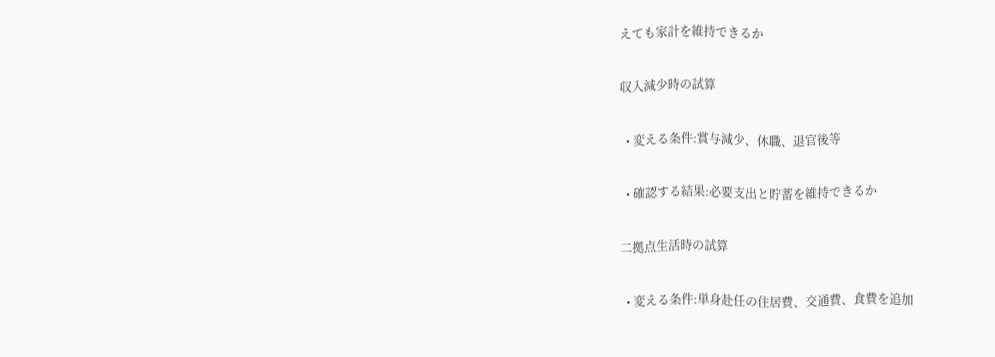えても家計を維持できるか

収入減少時の試算

  • 変える条件:賞与減少、休職、退官後等

  • 確認する結果:必要支出と貯蓄を維持できるか

二拠点生活時の試算

  • 変える条件:単身赴任の住居費、交通費、食費を追加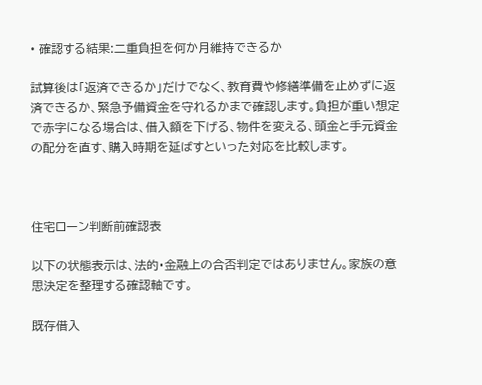• 確認する結果:二重負担を何か月維持できるか

試算後は「返済できるか」だけでなく、教育費や修繕準備を止めずに返済できるか、緊急予備資金を守れるかまで確認します。負担が重い想定で赤字になる場合は、借入額を下げる、物件を変える、頭金と手元資金の配分を直す、購入時期を延ばすといった対応を比較します。



住宅ローン判断前確認表

以下の状態表示は、法的・金融上の合否判定ではありません。家族の意思決定を整理する確認軸です。

既存借入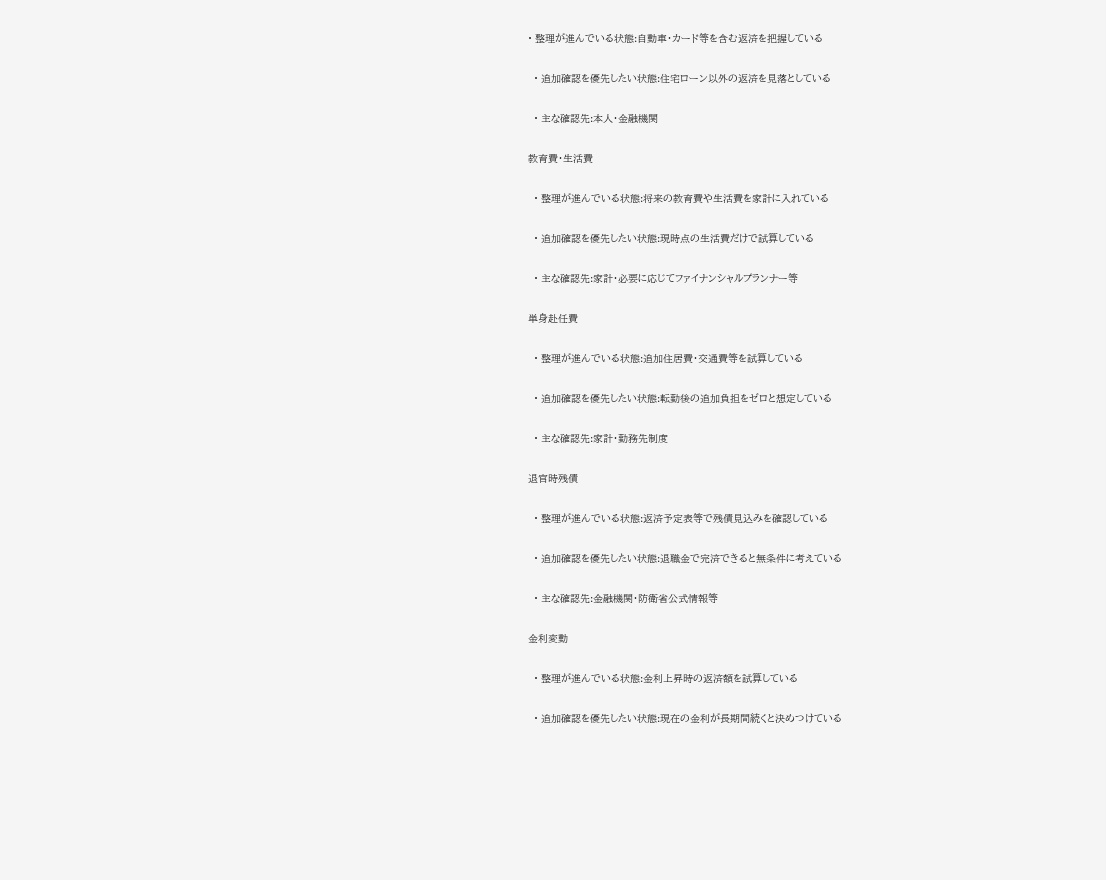• 整理が進んでいる状態:自動車・カード等を含む返済を把握している

  • 追加確認を優先したい状態:住宅ローン以外の返済を見落としている

  • 主な確認先:本人・金融機関

教育費・生活費

  • 整理が進んでいる状態:将来の教育費や生活費を家計に入れている

  • 追加確認を優先したい状態:現時点の生活費だけで試算している

  • 主な確認先:家計・必要に応じてファイナンシャルプランナー等

単身赴任費

  • 整理が進んでいる状態:追加住居費・交通費等を試算している

  • 追加確認を優先したい状態:転勤後の追加負担をゼロと想定している

  • 主な確認先:家計・勤務先制度

退官時残債

  • 整理が進んでいる状態:返済予定表等で残債見込みを確認している

  • 追加確認を優先したい状態:退職金で完済できると無条件に考えている

  • 主な確認先:金融機関・防衛省公式情報等

金利変動

  • 整理が進んでいる状態:金利上昇時の返済額を試算している

  • 追加確認を優先したい状態:現在の金利が長期間続くと決めつけている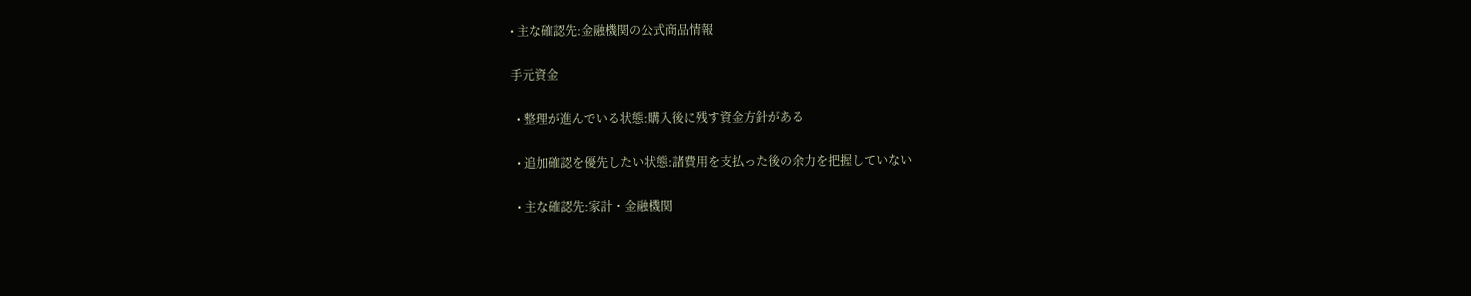• 主な確認先:金融機関の公式商品情報

手元資金

  • 整理が進んでいる状態:購入後に残す資金方針がある

  • 追加確認を優先したい状態:諸費用を支払った後の余力を把握していない

  • 主な確認先:家計・金融機関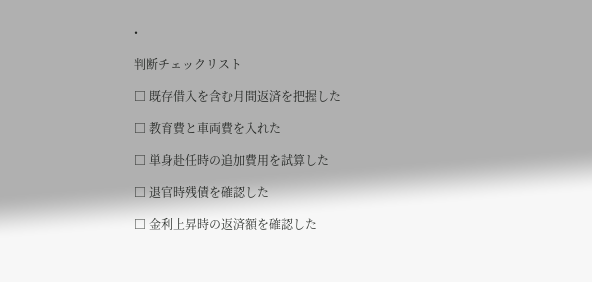•

判断チェックリスト

□ 既存借入を含む月間返済を把握した

□ 教育費と車両費を入れた

□ 単身赴任時の追加費用を試算した

□ 退官時残債を確認した

□ 金利上昇時の返済額を確認した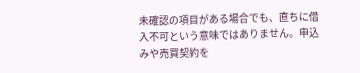未確認の項目がある場合でも、直ちに借入不可という意味ではありません。申込みや売買契約を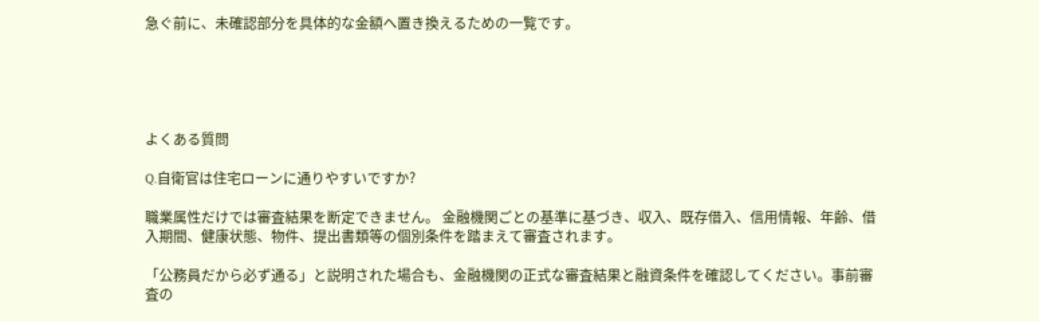急ぐ前に、未確認部分を具体的な金額へ置き換えるための一覧です。





よくある質問

Q.自衛官は住宅ローンに通りやすいですか?

職業属性だけでは審査結果を断定できません。 金融機関ごとの基準に基づき、収入、既存借入、信用情報、年齢、借入期間、健康状態、物件、提出書類等の個別条件を踏まえて審査されます。

「公務員だから必ず通る」と説明された場合も、金融機関の正式な審査結果と融資条件を確認してください。事前審査の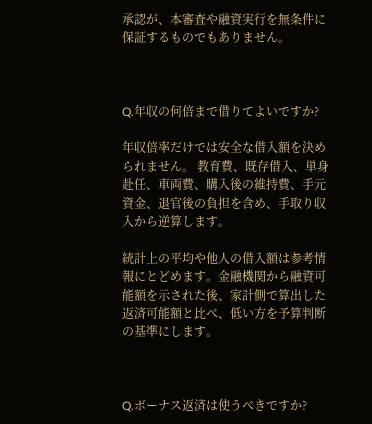承認が、本審査や融資実行を無条件に保証するものでもありません。



Q.年収の何倍まで借りてよいですか?

年収倍率だけでは安全な借入額を決められません。 教育費、既存借入、単身赴任、車両費、購入後の維持費、手元資金、退官後の負担を含め、手取り収入から逆算します。

統計上の平均や他人の借入額は参考情報にとどめます。金融機関から融資可能額を示された後、家計側で算出した返済可能額と比べ、低い方を予算判断の基準にします。



Q.ボーナス返済は使うべきですか?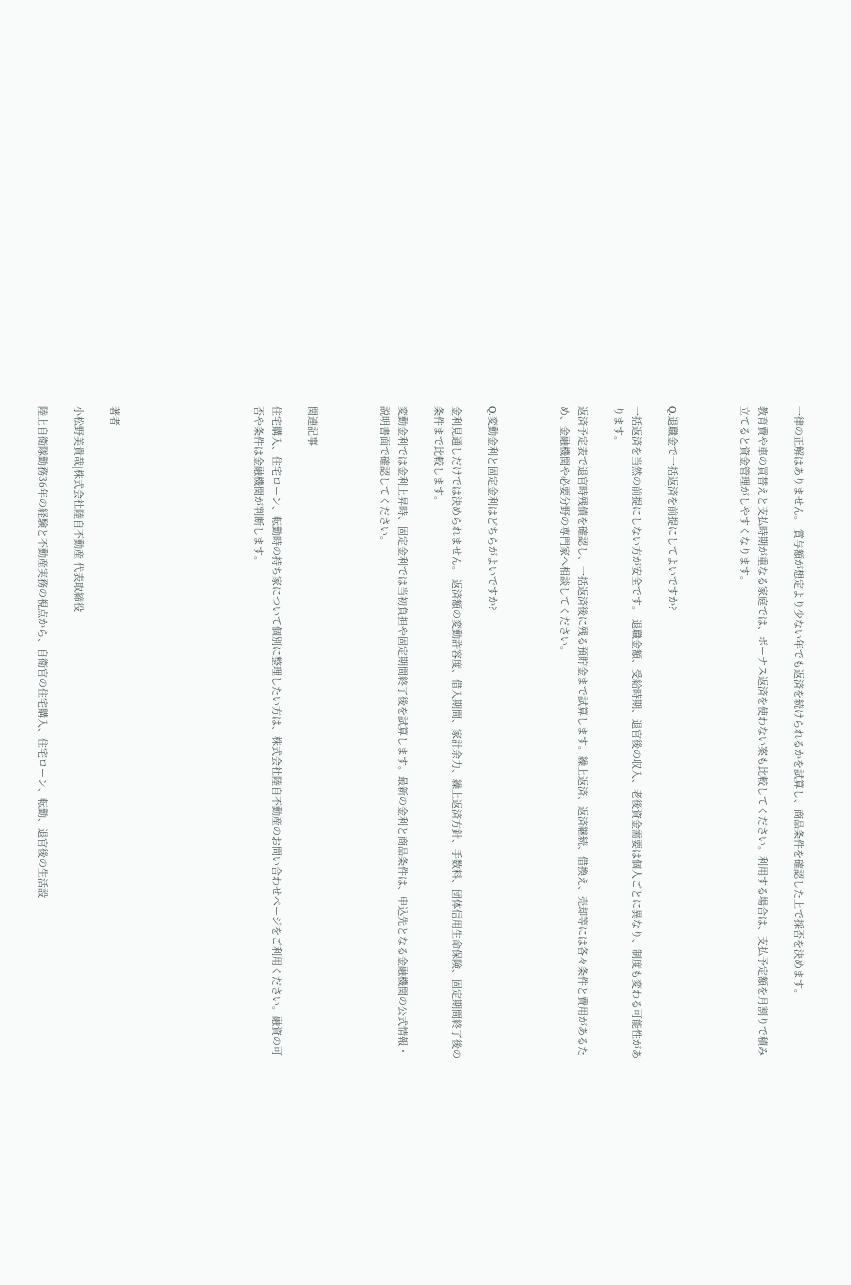一律の正解はありません。 賞与額が想定より少ない年でも返済を続けられるかを試算し、商品条件を確認した上で採否を決めます。

教育費や車の買替えと支払時期が重なる家庭では、ボーナス返済を使わない案も比較してください。利用する場合は、支払予定額を月割りで積み立てると資金管理がしやすくなります。



Q.退職金で一括返済を前提にしてよいですか?

一括返済を当然の前提にしない方が安全です。 退職金額、受給時期、退官後の収入、老後資金需要は個人ごとに異なり、制度も変わる可能性があります。

返済予定表で退官時残債を確認し、一括返済後に残る預貯金まで試算します。繰上返済、返済継続、借換え、売却等には各々条件と費用があるため、金融機関や必要分野の専門家へ相談してください。



Q.変動金利と固定金利はどちらがよいですか?

金利見通しだけでは決められません。 返済額の変動許容度、借入期間、家計余力、繰上返済方針、手数料、団体信用生命保険、固定期間終了後の条件まで比較します。

変動金利では金利上昇時、固定金利では当初負担や固定期間終了後を試算します。最新の金利と商品条件は、申込先となる金融機関の公式情報・説明書面で確認してください。



関連記事

住宅購入、住宅ローン、転勤時の持ち家について個別に整理したい方は、株式会社陸自不動産のお問い合わせページをご利用ください。融資の可否や条件は金融機関が判断します。







著者

小松野美貴哉|株式会社陸自不動産 代表取締役

陸上自衛隊勤務36年の経験と不動産実務の視点から、自衛官の住宅購入、住宅ローン、転勤、退官後の生活設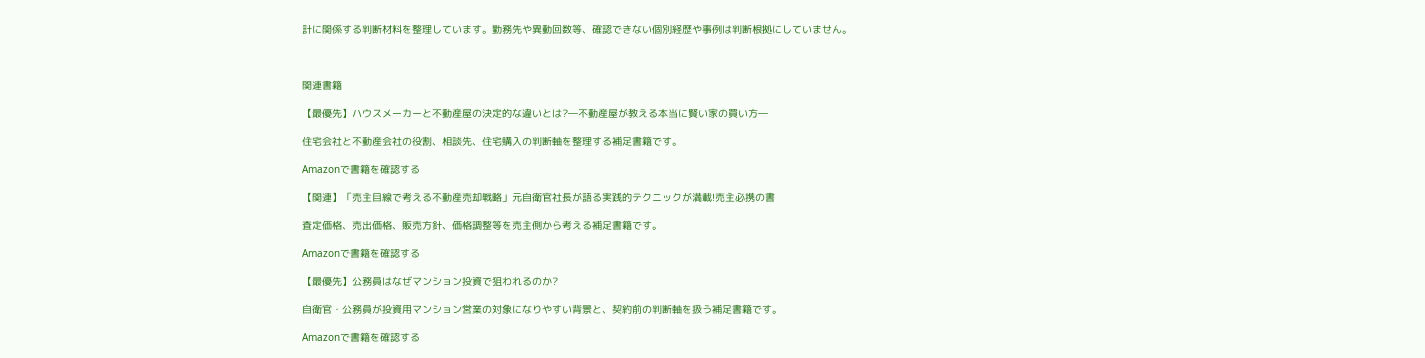計に関係する判断材料を整理しています。勤務先や異動回数等、確認できない個別経歴や事例は判断根拠にしていません。



関連書籍

【最優先】ハウスメーカーと不動産屋の決定的な違いとは?―不動産屋が教える本当に賢い家の買い方―

住宅会社と不動産会社の役割、相談先、住宅購入の判断軸を整理する補足書籍です。

Amazonで書籍を確認する

【関連】「売主目線で考える不動産売却戦略」元自衛官社長が語る実践的テクニックが満載!売主必携の書

査定価格、売出価格、販売方針、価格調整等を売主側から考える補足書籍です。

Amazonで書籍を確認する

【最優先】公務員はなぜマンション投資で狙われるのか?

自衛官・公務員が投資用マンション営業の対象になりやすい背景と、契約前の判断軸を扱う補足書籍です。

Amazonで書籍を確認する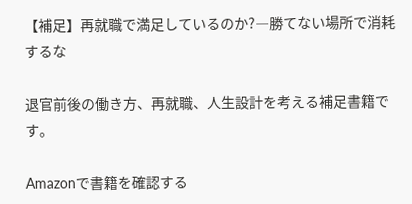【補足】再就職で満足しているのか?―勝てない場所で消耗するな

退官前後の働き方、再就職、人生設計を考える補足書籍です。

Amazonで書籍を確認する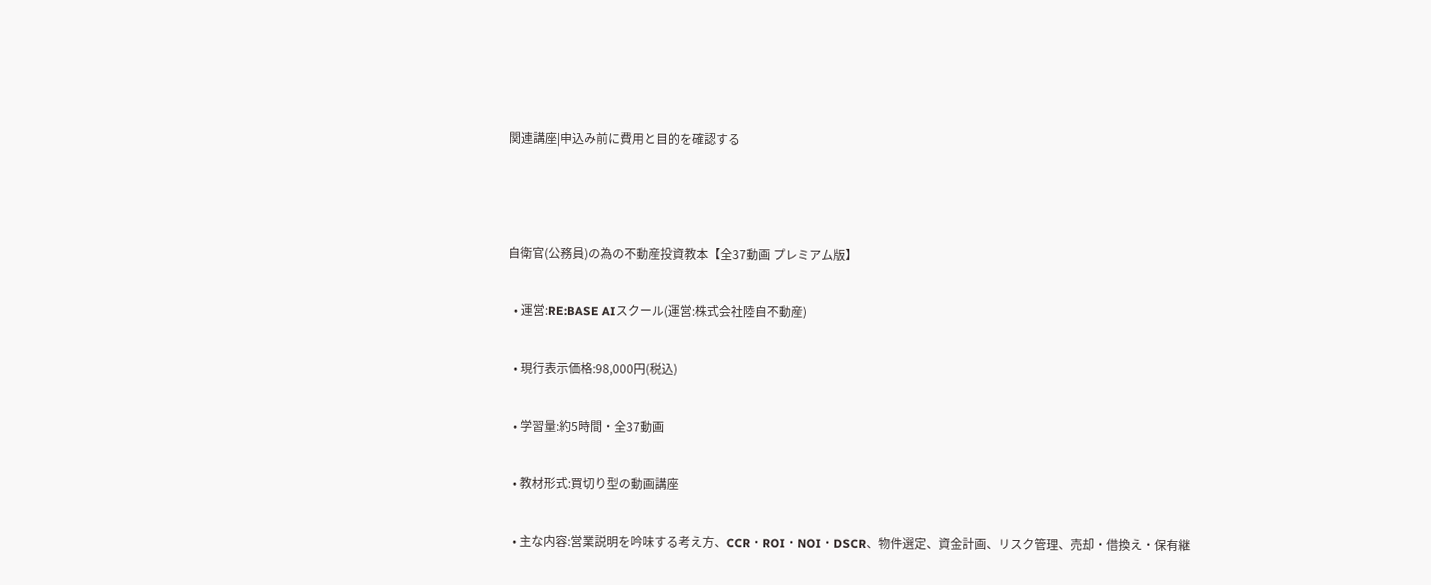関連講座|申込み前に費用と目的を確認する



自衛官(公務員)の為の不動産投資教本【全37動画 プレミアム版】

  • 運営:RE:BASE AIスクール(運営:株式会社陸自不動産)

  • 現行表示価格:98,000円(税込)

  • 学習量:約5時間・全37動画

  • 教材形式:買切り型の動画講座

  • 主な内容:営業説明を吟味する考え方、CCR・ROI・NOI・DSCR、物件選定、資金計画、リスク管理、売却・借換え・保有継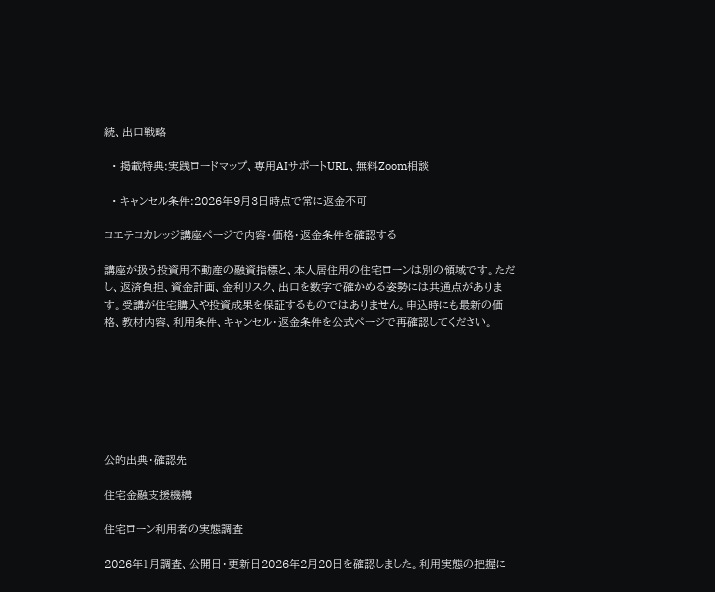続、出口戦略

  • 掲載特典:実践ロードマップ、専用AIサポートURL、無料Zoom相談

  • キャンセル条件:2026年9月3日時点で常に返金不可

コエテコカレッジ講座ページで内容・価格・返金条件を確認する

講座が扱う投資用不動産の融資指標と、本人居住用の住宅ローンは別の領域です。ただし、返済負担、資金計画、金利リスク、出口を数字で確かめる姿勢には共通点があります。受講が住宅購入や投資成果を保証するものではありません。申込時にも最新の価格、教材内容、利用条件、キャンセル・返金条件を公式ページで再確認してください。







公的出典・確認先

住宅金融支援機構

住宅ローン利用者の実態調査

2026年1月調査、公開日・更新日2026年2月20日を確認しました。利用実態の把握に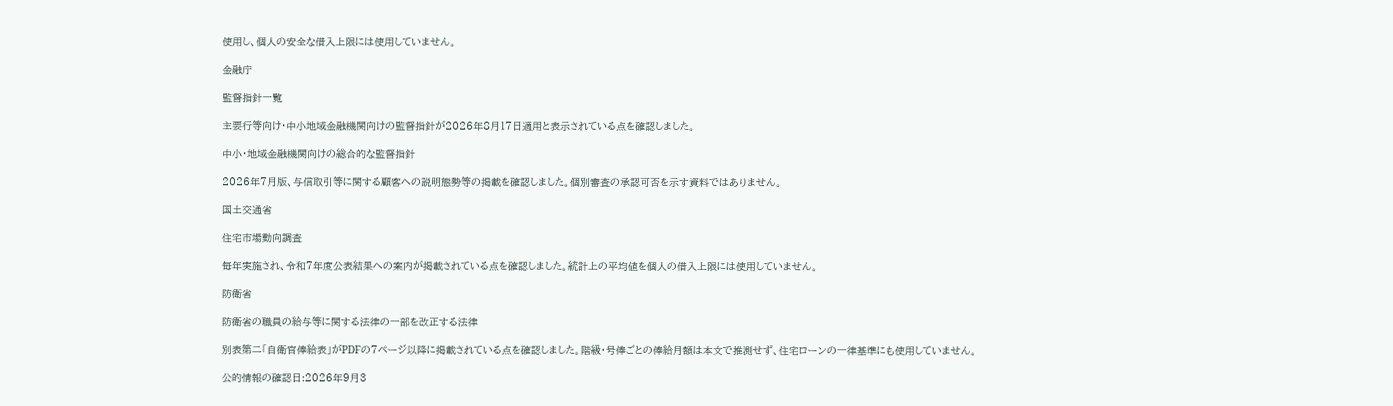使用し、個人の安全な借入上限には使用していません。

金融庁

監督指針一覧

主要行等向け・中小地域金融機関向けの監督指針が2026年8月17日適用と表示されている点を確認しました。

中小・地域金融機関向けの総合的な監督指針

2026年7月版、与信取引等に関する顧客への説明態勢等の掲載を確認しました。個別審査の承認可否を示す資料ではありません。

国土交通省

住宅市場動向調査

毎年実施され、令和7年度公表結果への案内が掲載されている点を確認しました。統計上の平均値を個人の借入上限には使用していません。

防衛省

防衛省の職員の給与等に関する法律の一部を改正する法律

別表第二「自衛官俸給表」がPDFの7ページ以降に掲載されている点を確認しました。階級・号俸ごとの俸給月額は本文で推測せず、住宅ローンの一律基準にも使用していません。

公的情報の確認日:2026年9月3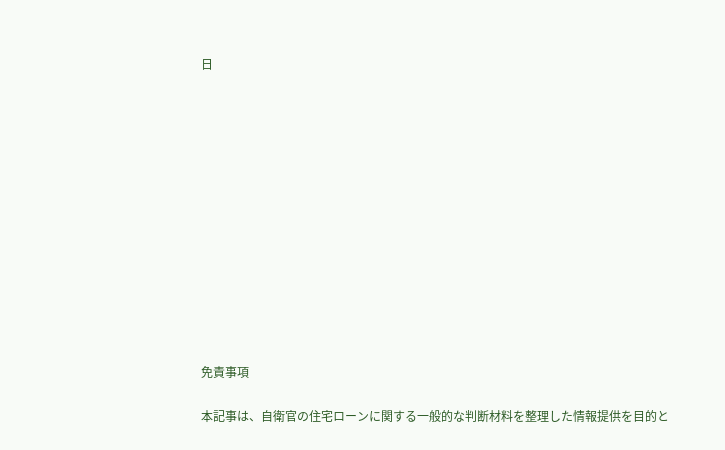日













免責事項

本記事は、自衛官の住宅ローンに関する一般的な判断材料を整理した情報提供を目的と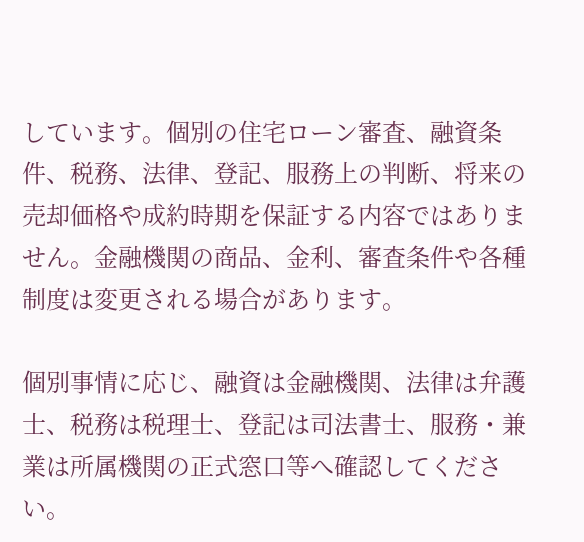しています。個別の住宅ローン審査、融資条件、税務、法律、登記、服務上の判断、将来の売却価格や成約時期を保証する内容ではありません。金融機関の商品、金利、審査条件や各種制度は変更される場合があります。

個別事情に応じ、融資は金融機関、法律は弁護士、税務は税理士、登記は司法書士、服務・兼業は所属機関の正式窓口等へ確認してください。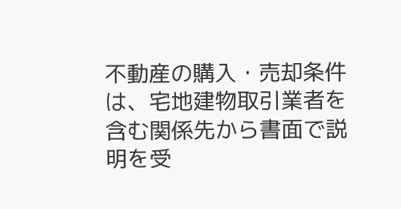不動産の購入・売却条件は、宅地建物取引業者を含む関係先から書面で説明を受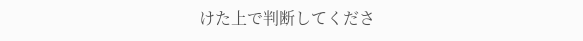けた上で判断してくださ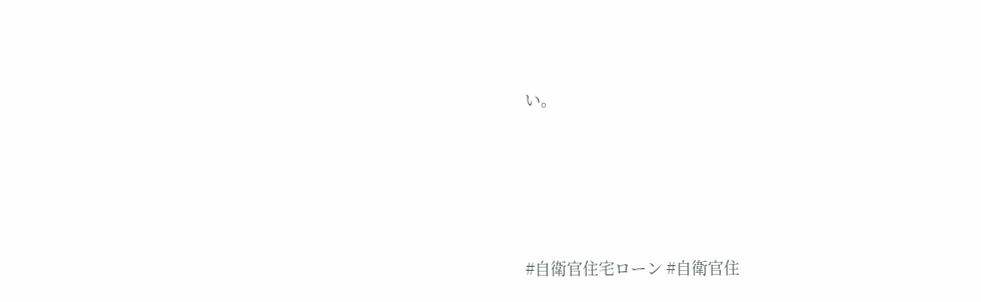い。







#自衛官住宅ローン #自衛官住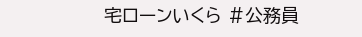宅ローンいくら #公務員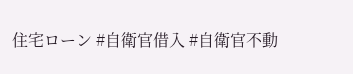住宅ローン #自衛官借入 #自衛官不動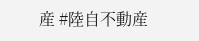産 #陸自不動産